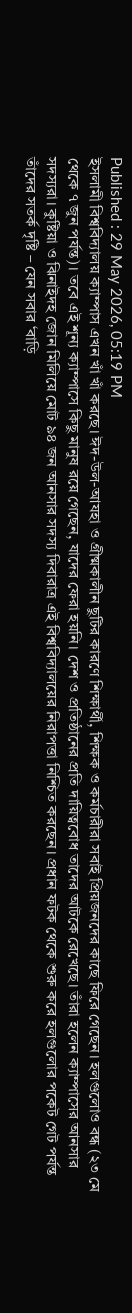Published : 29 May 2026, 05:19 PM
ইসলামী বিশ্ববিদ্যালয় ক্যাম্পাস এখন খাঁ খাঁ করছে। ঈদ-উল-আযহা ও গ্রীষ্মকালীন ছুটির কারণে শিক্ষার্থী, শিক্ষক ও কর্মচারীরা সবাই প্রিয়জনদের কাছে ফিরে গেছেন। হলগুলোও বন্ধ (২৩ মে থেকে ৭ জুন পর্যন্ত)। তবে এই শূন্য ক্যাম্পাসে কিছু মানুষ রয়ে গেছেন, যাদের ফেরা হয়নি। দেশ ও প্রতিষ্ঠানের প্রতি দায়িত্ববোধ তাদের আটকে রেখেছে। তাঁরা হলেন ক্যাম্পাসের আনসার সদস্যরা। কুষ্টিয়া ও ঝিনাইদহ জোন মিলিয়ে মোট ৯৪ জন আনসার সদস্য দিবারাত্র এই বিশ্ববিদ্যালয়ের নিরাপত্তা নিশ্চিত করছেন। প্রধান ফটক থেকে শুরু করে হলগুলোর পকেট গেট পর্যন্ত তাঁদের সতর্ক দৃষ্টি – যেন সবার ‘বাড়ি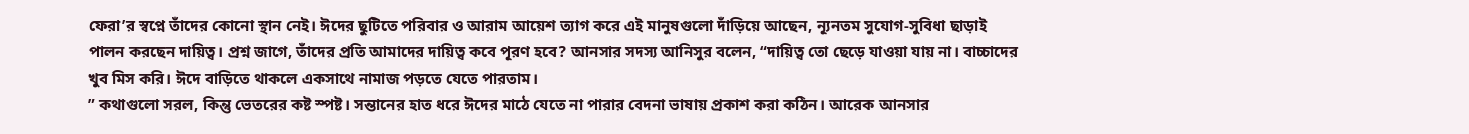ফেরা’র স্বপ্নে তাঁদের কোনো স্থান নেই। ঈদের ছুটিতে পরিবার ও আরাম আয়েশ ত্যাগ করে এই মানুষগুলো দাঁড়িয়ে আছেন, ন্যূনতম সুযোগ-সুবিধা ছাড়াই পালন করছেন দায়িত্ব। প্রশ্ন জাগে, তাঁদের প্রতি আমাদের দায়িত্ব কবে পূরণ হবে? আনসার সদস্য আনিসুর বলেন, “দায়িত্ব তো ছেড়ে যাওয়া যায় না। বাচ্চাদের খুব মিস করি। ঈদে বাড়িতে থাকলে একসাথে নামাজ পড়তে যেতে পারতাম।
” কথাগুলো সরল, কিন্তু ভেতরের কষ্ট স্পষ্ট। সন্তানের হাত ধরে ঈদের মাঠে যেতে না পারার বেদনা ভাষায় প্রকাশ করা কঠিন। আরেক আনসার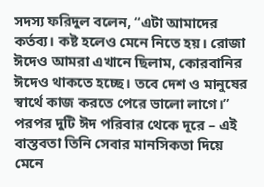সদস্য ফরিদুল বলেন, “এটা আমাদের কর্তব্য। কষ্ট হলেও মেনে নিতে হয়। রোজা ঈদেও আমরা এখানে ছিলাম, কোরবানির ঈদেও থাকতে হচ্ছে। তবে দেশ ও মানুষের স্বার্থে কাজ করতে পেরে ভালো লাগে।” পরপর দুটি ঈদ পরিবার থেকে দূরে – এই বাস্তবতা তিনি সেবার মানসিকতা দিয়ে মেনে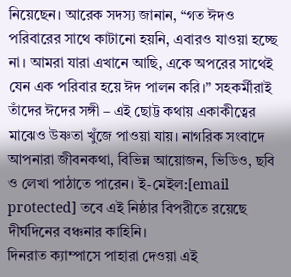নিয়েছেন। আরেক সদস্য জানান, “গত ঈদও পরিবারের সাথে কাটানো হয়নি, এবারও যাওয়া হচ্ছে না। আমরা যারা এখানে আছি, একে অপরের সাথেই যেন এক পরিবার হয়ে ঈদ পালন করি।” সহকর্মীরাই তাঁদের ঈদের সঙ্গী – এই ছোট্ট কথায় একাকীত্বের মাঝেও উষ্ণতা খুঁজে পাওয়া যায়। নাগরিক সংবাদে আপনারা জীবনকথা, বিভিন্ন আয়োজন, ভিডিও, ছবি ও লেখা পাঠাতে পারেন। ই-মেইল:[email protected] তবে এই নিষ্ঠার বিপরীতে রয়েছে দীর্ঘদিনের বঞ্চনার কাহিনি।
দিনরাত ক্যাম্পাসে পাহারা দেওয়া এই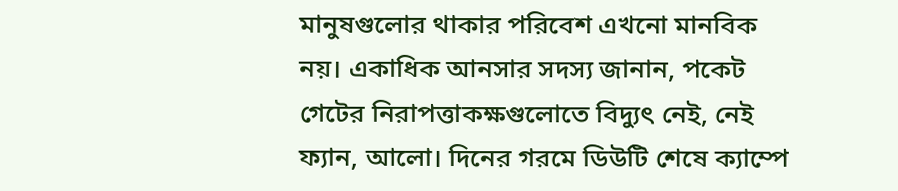মানুষগুলোর থাকার পরিবেশ এখনো মানবিক নয়। একাধিক আনসার সদস্য জানান, পকেট গেটের নিরাপত্তাকক্ষগুলোতে বিদ্যুৎ নেই, নেই ফ্যান, আলো। দিনের গরমে ডিউটি শেষে ক্যাম্পে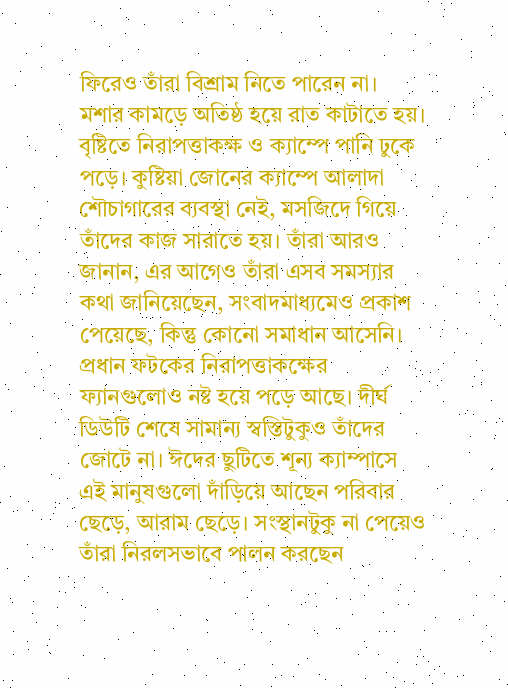ফিরেও তাঁরা বিশ্রাম নিতে পারেন না। মশার কামড়ে অতিষ্ঠ হয়ে রাত কাটাতে হয়। বৃষ্টিতে নিরাপত্তাকক্ষ ও ক্যাম্পে পানি ঢুকে পড়ে। কুষ্টিয়া জোনের ক্যাম্পে আলাদা শৌচাগারের ব্যবস্থা নেই, মসজিদে গিয়ে তাঁদের কাজ সারাতে হয়। তাঁরা আরও জানান, এর আগেও তাঁরা এসব সমস্যার কথা জানিয়েছেন, সংবাদমাধ্যমেও প্রকাশ পেয়েছে, কিন্তু কোনো সমাধান আসেনি। প্রধান ফটকের নিরাপত্তাকক্ষের ফ্যানগুলোও নষ্ট হয়ে পড়ে আছে। দীর্ঘ ডিউটি শেষে সামান্য স্বস্তিটুকুও তাঁদের জোটে না। ঈদের ছুটিতে শূন্য ক্যাম্পাসে এই মানুষগুলো দাঁড়িয়ে আছেন পরিবার ছেড়ে, আরাম ছেড়ে। সংস্থানটুকু না পেয়েও তাঁরা নিরলসভাবে পালন করছেন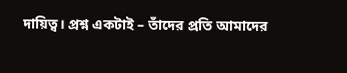দায়িত্ব। প্রশ্ন একটাই – তাঁদের প্রতি আমাদের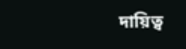দায়িত্ব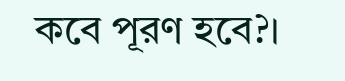কবে পূরণ হবে?।